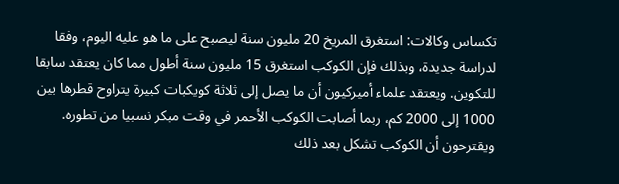تكساس وكالات: استغرق المريخ 20 مليون سنة ليصبح على ما هو عليه اليوم، وفقا لدراسة جديدة، وبذلك فإن الكوكب استغرق 15 مليون سنة أطول مما كان يعتقد سابقا للتكوين. ويعتقد علماء أميركيون أن ما يصل إلى ثلاثة كويكبات كبيرة يتراوح قطرها بين 1000 إلى 2000 كم، ربما أصابت الكوكب الأحمر في وقت مبكر نسبيا من تطوره. ويقترحون أن الكوكب تشكل بعد ذلك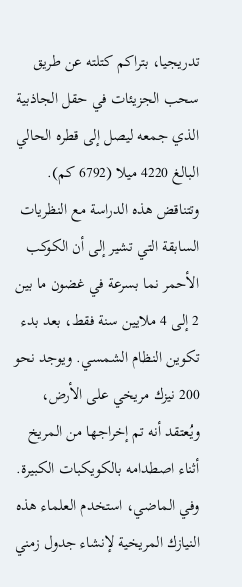تدريجيا، بتراكم كتلته عن طريق سحب الجزيئات في حقل الجاذبية الذي جمعه ليصل إلى قطره الحالي البالغ 4220 ميلا (6792 كم). وتتناقض هذه الدراسة مع النظريات السابقة التي تشير إلى أن الكوكب الأحمر نما بسرعة في غضون ما بين 2 إلى 4 ملايين سنة فقط، بعد بدء تكوين النظام الشمسي. ويوجد نحو 200 نيزك مريخي على الأرض، ويُعتقد أنه تم إخراجها من المريخ أثناء اصطدامه بالكويكبات الكبيرة. وفي الماضي، استخدم العلماء هذه النيازك المريخية لإنشاء جدول زمني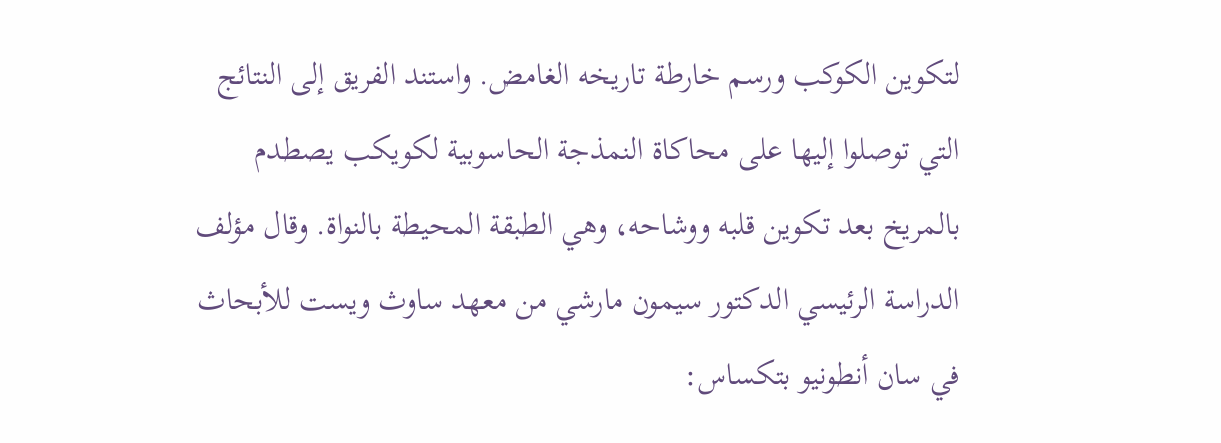لتكوين الكوكب ورسم خارطة تاريخه الغامض. واستند الفريق إلى النتائج التي توصلوا إليها على محاكاة النمذجة الحاسوبية لكويكب يصطدم بالمريخ بعد تكوين قلبه ووشاحه، وهي الطبقة المحيطة بالنواة. وقال مؤلف الدراسة الرئيسي الدكتور سيمون مارشي من معهد ساوث ويست للأبحاث في سان أنطونيو بتكساس: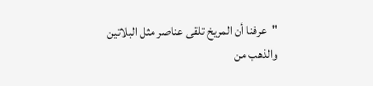"عرفنا أن المريخ تلقى عناصر مثل البلاتين والذهب من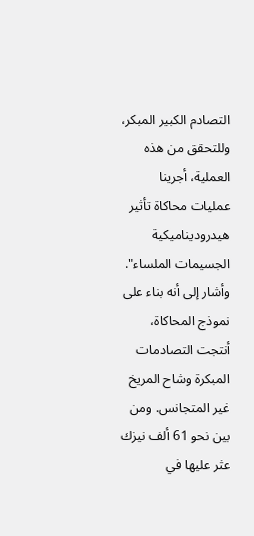التصادم الكبير المبكر، وللتحقق من هذه العملية، أجرينا عمليات محاكاة تأثير هيدروديناميكية الجسيمات الملساء". وأشار إلى أنه بناء على نموذج المحاكاة، أنتجت التصادمات المبكرة وشاح المريخ غير المتجانس. ومن بين نحو 61 ألف نيزك عثر عليها في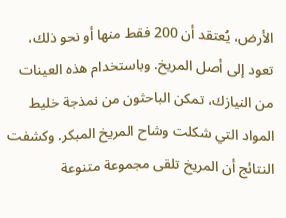الأرض، يُعتقد أن 200 فقط منها أو نحو ذلك، تعود إلى أصل المريخ. وباستخدام هذه العينات من النيازك، تمكن الباحثون من نمذجة خليط المواد التي شكلت وشاح المريخ المبكر. وكشفت النتائج أن المريخ تلقى مجموعة متنوعة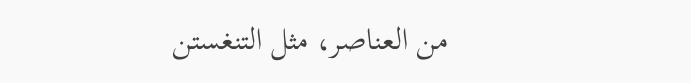من العناصر، مثل التنغستن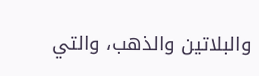والبلاتين والذهب، والتي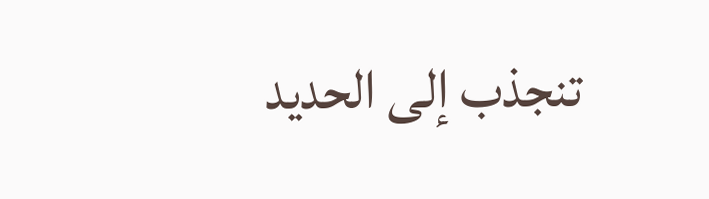تنجذب إلى الحديد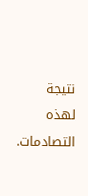نتيجة لهذه التصادمات.